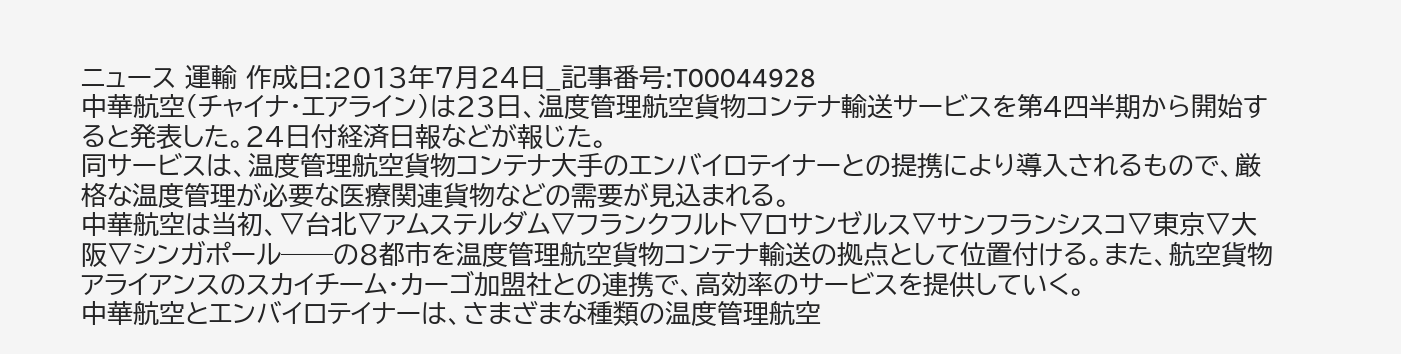ニュース 運輸 作成日:2013年7月24日_記事番号:T00044928
中華航空(チャイナ・エアライン)は23日、温度管理航空貨物コンテナ輸送サービスを第4四半期から開始すると発表した。24日付経済日報などが報じた。
同サービスは、温度管理航空貨物コンテナ大手のエンバイロテイナーとの提携により導入されるもので、厳格な温度管理が必要な医療関連貨物などの需要が見込まれる。
中華航空は当初、▽台北▽アムステルダム▽フランクフルト▽ロサンゼルス▽サンフランシスコ▽東京▽大阪▽シンガポール──の8都市を温度管理航空貨物コンテナ輸送の拠点として位置付ける。また、航空貨物アライアンスのスカイチーム・カーゴ加盟社との連携で、高効率のサービスを提供していく。
中華航空とエンバイロテイナーは、さまざまな種類の温度管理航空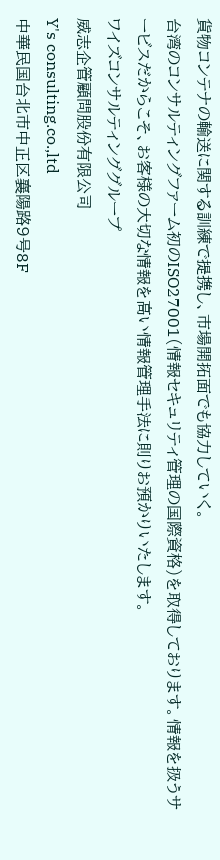貨物コンテナの輸送に関する訓練で提携し、市場開拓面でも協力していく。
台湾のコンサルティングファーム初のISO27001(情報セキュリティ管理の国際資格)を取得しております。情報を扱うサービスだからこそ、お客様の大切な情報を高い情報管理手法に則りお預かりいたします。
ワイズコンサルティンググループ
威志企管顧問股份有限公司
Y's consulting.co.,ltd
中華民国台北市中正区襄陽路9号8F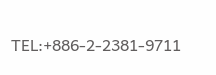TEL:+886-2-2381-9711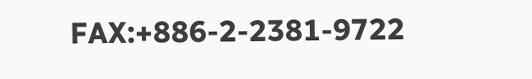FAX:+886-2-2381-9722